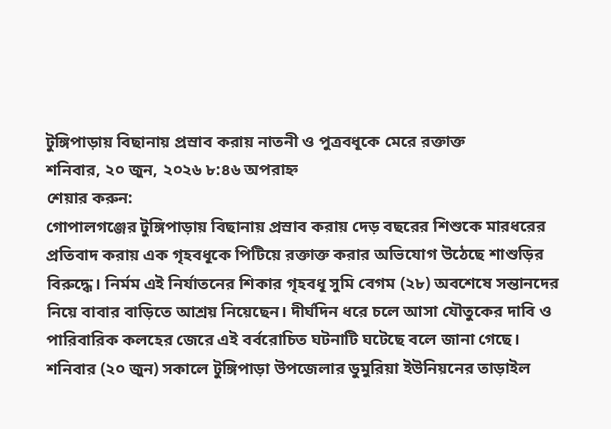টুঙ্গিপাড়ায় বিছানায় প্রস্রাব করায় নাতনী ও পুত্রবধূকে মেরে রক্তাক্ত
শনিবার, ২০ জুন, ২০২৬ ৮:৪৬ অপরাহ্ন
শেয়ার করুন:
গোপালগঞ্জের টুঙ্গিপাড়ায় বিছানায় প্রস্রাব করায় দেড় বছরের শিশুকে মারধরের প্রতিবাদ করায় এক গৃহবধূকে পিটিয়ে রক্তাক্ত করার অভিযোগ উঠেছে শাশুড়ির বিরুদ্ধে। নির্মম এই নির্যাতনের শিকার গৃহবধূ সুমি বেগম (২৮) অবশেষে সন্তানদের নিয়ে বাবার বাড়িতে আশ্রয় নিয়েছেন। দীর্ঘদিন ধরে চলে আসা যৌতুকের দাবি ও পারিবারিক কলহের জেরে এই বর্বরোচিত ঘটনাটি ঘটেছে বলে জানা গেছে।
শনিবার (২০ জুন) সকালে টুঙ্গিপাড়া উপজেলার ডুমুরিয়া ইউনিয়নের তাড়াইল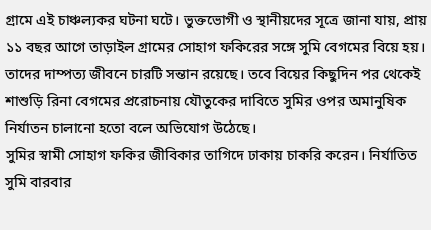গ্রামে এই চাঞ্চল্যকর ঘটনা ঘটে। ভুক্তভোগী ও স্থানীয়দের সূত্রে জানা যায়, প্রায় ১১ বছর আগে তাড়াইল গ্রামের সোহাগ ফকিরের সঙ্গে সুমি বেগমের বিয়ে হয়। তাদের দাম্পত্য জীবনে চারটি সন্তান রয়েছে। তবে বিয়ের কিছুদিন পর থেকেই শাশুড়ি রিনা বেগমের প্ররোচনায় যৌতুকের দাবিতে সুমির ওপর অমানুষিক নির্যাতন চালানো হতো বলে অভিযোগ উঠেছে।
সুমির স্বামী সোহাগ ফকির জীবিকার তাগিদে ঢাকায় চাকরি করেন। নির্যাতিত সুমি বারবার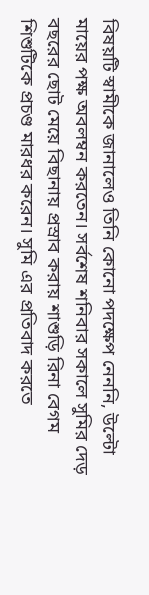বিষয়টি স্বামীকে জানালেও তিনি কোনো পদক্ষেপ নেননি, উল্টো মায়ের পক্ষ অবলম্বন করতেন। সর্বশেষ শনিবার সকালে সুমির দেড় বছরের ছোট মেয়ে বিছানায় প্রস্রাব করায় শাশুড়ি রিনা বেগম শিশুটিকে প্রচণ্ড মারধর করেন। সুমি এর প্রতিবাদ করতে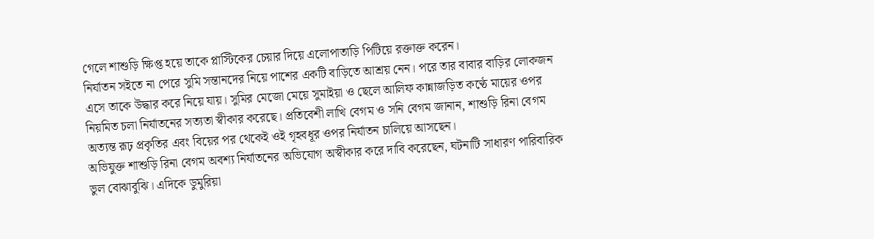গেলে শাশুড়ি ক্ষিপ্ত হয়ে তাকে প্লাস্টিকের চেয়ার দিয়ে এলোপাতাড়ি পিটিয়ে রক্তাক্ত করেন।
নির্যাতন সইতে না পেরে সুমি সন্তানদের নিয়ে পাশের একটি বাড়িতে আশ্রয় নেন। পরে তার বাবার বাড়ির লোকজন এসে তাকে উদ্ধার করে নিয়ে যায়। সুমির মেজো মেয়ে সুমাইয়া ও ছেলে আলিফ কান্নাজড়িত কণ্ঠে মায়ের ওপর নিয়মিত চলা নির্যাতনের সত্যতা স্বীকার করেছে। প্রতিবেশী লাখি বেগম ও সনি বেগম জানান, শাশুড়ি রিনা বেগম অত্যন্ত রূঢ় প্রকৃতির এবং বিয়ের পর থেকেই ওই গৃহবধূর ওপর নির্যাতন চালিয়ে আসছেন।
অভিযুক্ত শাশুড়ি রিনা বেগম অবশ্য নির্যাতনের অভিযোগ অস্বীকার করে দাবি করেছেন, ঘটনাটি সাধারণ পারিবারিক ভুল বোঝাবুঝি। এদিকে ডুমুরিয়া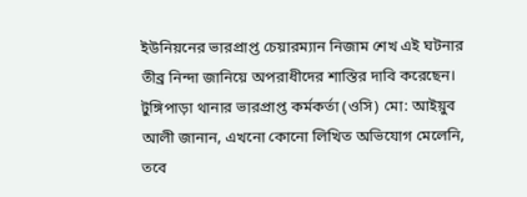ইউনিয়নের ভারপ্রাপ্ত চেয়ারম্যান নিজাম শেখ এই ঘটনার তীব্র নিন্দা জানিয়ে অপরাধীদের শাস্তির দাবি করেছেন। টুঙ্গিপাড়া থানার ভারপ্রাপ্ত কর্মকর্তা (ওসি) মো: আইয়ুব আলী জানান, এখনো কোনো লিখিত অভিযোগ মেলেনি, তবে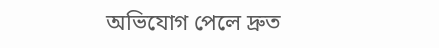অভিযোগ পেলে দ্রুত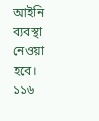আইনি ব্যবস্থা নেওয়া হবে।
১১৬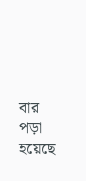বার পড়া হয়েছে